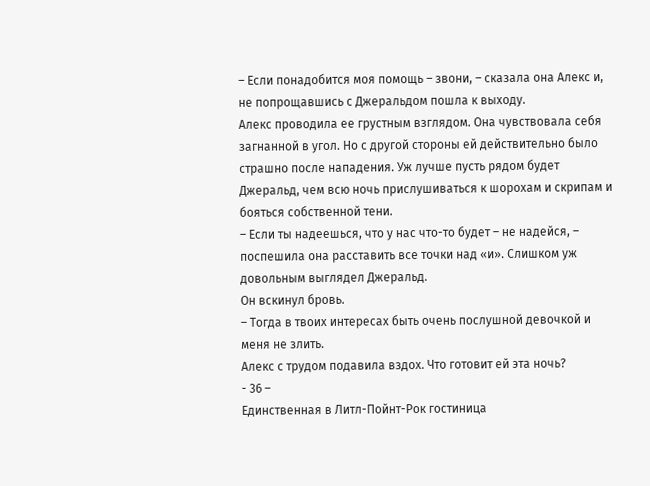– Если понадобится моя помощь – звони, – сказала она Алекс и, не попрощавшись с Джеральдом пошла к выходу.
Алекс проводила ее грустным взглядом. Она чувствовала себя загнанной в угол. Но с другой стороны ей действительно было страшно после нападения. Уж лучше пусть рядом будет Джеральд, чем всю ночь прислушиваться к шорохам и скрипам и бояться собственной тени.
– Если ты надеешься, что у нас что-то будет – не надейся, – поспешила она расставить все точки над «и». Слишком уж довольным выглядел Джеральд.
Он вскинул бровь.
– Тогда в твоих интересах быть очень послушной девочкой и меня не злить.
Алекс с трудом подавила вздох. Что готовит ей эта ночь?
- 36 –
Единственная в Литл-Пойнт-Рок гостиница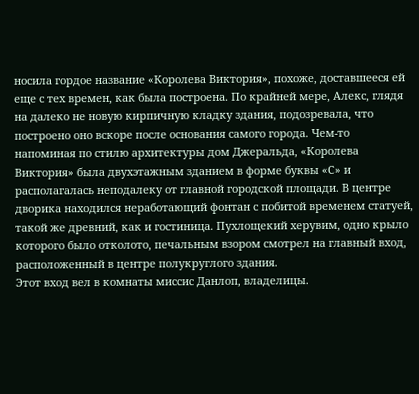носила гордое название «Королева Виктория», похоже, доставшееся ей еще с тех времен, как была построена. По крайней мере, Алекс, глядя на далеко не новую кирпичную кладку здания, подозревала, что построено оно вскоре после основания самого города. Чем-то напоминая по стилю архитектуры дом Джеральда, «Королева Виктория» была двухэтажным зданием в форме буквы «С» и располагалась неподалеку от главной городской площади. В центре дворика находился неработающий фонтан с побитой временем статуей, такой же древний, как и гостиница. Пухлощекий херувим, одно крыло которого было отколото, печальным взором смотрел на главный вход, расположенный в центре полукруглого здания.
Этот вход вел в комнаты миссис Данлоп, владелицы.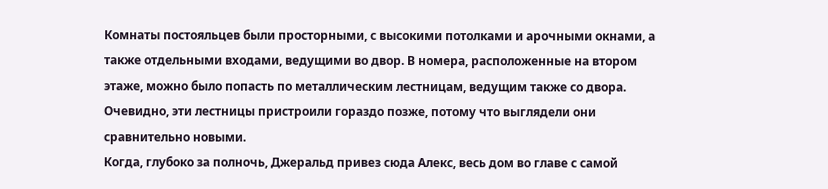Комнаты постояльцев были просторными, с высокими потолками и арочными окнами, а также отдельными входами, ведущими во двор. В номера, расположенные на втором этаже, можно было попасть по металлическим лестницам, ведущим также со двора. Очевидно, эти лестницы пристроили гораздо позже, потому что выглядели они сравнительно новыми.
Когда, глубоко за полночь, Джеральд привез сюда Алекс, весь дом во главе с самой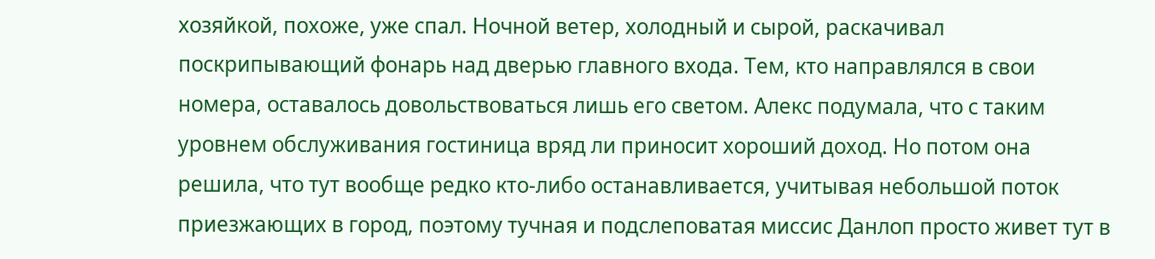хозяйкой, похоже, уже спал. Ночной ветер, холодный и сырой, раскачивал поскрипывающий фонарь над дверью главного входа. Тем, кто направлялся в свои номера, оставалось довольствоваться лишь его светом. Алекс подумала, что с таким уровнем обслуживания гостиница вряд ли приносит хороший доход. Но потом она решила, что тут вообще редко кто-либо останавливается, учитывая небольшой поток приезжающих в город, поэтому тучная и подслеповатая миссис Данлоп просто живет тут в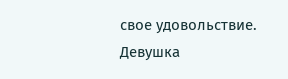свое удовольствие.
Девушка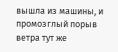вышла из машины, и промозглый порыв ветра тут же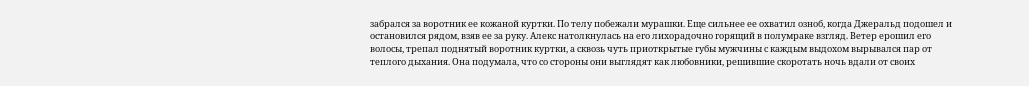забрался за воротник ее кожаной куртки. По телу побежали мурашки. Еще сильнее ее охватил озноб, когда Джеральд подошел и остановился рядом, взяв ее за руку. Алекс натолкнулась на его лихорадочно горящий в полумраке взгляд. Ветер ерошил его волосы, трепал поднятый воротник куртки, а сквозь чуть приоткрытые губы мужчины с каждым выдохом вырывался пар от теплого дыхания. Она подумала, что со стороны они выглядят как любовники, решившие скоротать ночь вдали от своих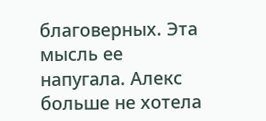благоверных. Эта мысль ее напугала. Алекс больше не хотела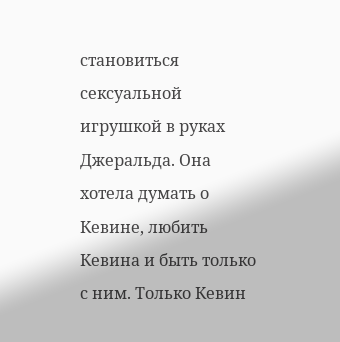становиться сексуальной игрушкой в руках Джеральда. Она хотела думать о Кевине, любить Кевина и быть только с ним. Только Кевин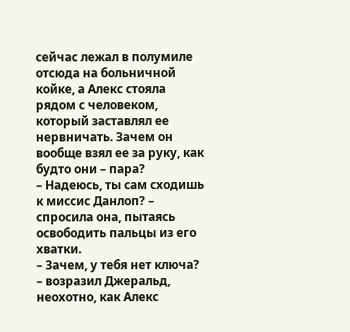сейчас лежал в полумиле отсюда на больничной койке, а Алекс стояла рядом с человеком, который заставлял ее нервничать. Зачем он вообще взял ее за руку, как будто они – пара?
– Надеюсь, ты сам сходишь к миссис Данлоп? – спросила она, пытаясь освободить пальцы из его хватки.
– Зачем, у тебя нет ключа? – возразил Джеральд, неохотно, как Алекс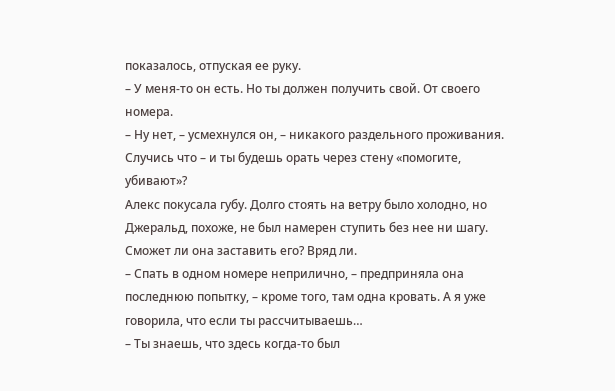показалось, отпуская ее руку.
– У меня-то он есть. Но ты должен получить свой. От своего номера.
– Ну нет, – усмехнулся он, – никакого раздельного проживания. Случись что – и ты будешь орать через стену «помогите, убивают»?
Алекс покусала губу. Долго стоять на ветру было холодно, но Джеральд, похоже, не был намерен ступить без нее ни шагу. Сможет ли она заставить его? Вряд ли.
– Спать в одном номере неприлично, – предприняла она последнюю попытку, – кроме того, там одна кровать. А я уже говорила, что если ты рассчитываешь…
– Ты знаешь, что здесь когда-то был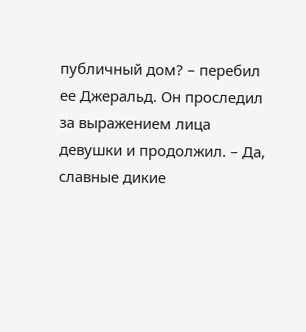публичный дом? – перебил ее Джеральд. Он проследил за выражением лица девушки и продолжил. – Да, славные дикие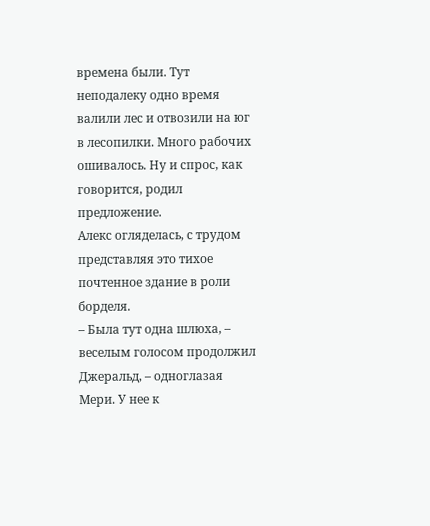времена были. Тут неподалеку одно время валили лес и отвозили на юг в лесопилки. Много рабочих ошивалось. Ну и спрос, как говорится, родил предложение.
Алекс огляделась, с трудом представляя это тихое почтенное здание в роли борделя.
– Была тут одна шлюха, – веселым голосом продолжил Джеральд, – одноглазая Мери. У нее к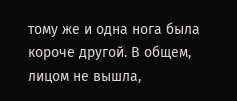тому же и одна нога была короче другой. В общем, лицом не вышла,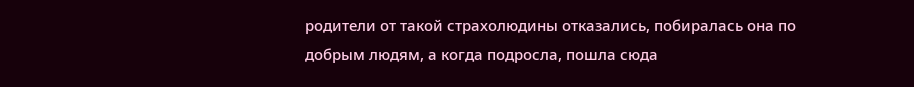родители от такой страхолюдины отказались, побиралась она по добрым людям, а когда подросла, пошла сюда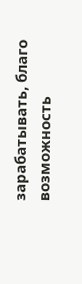зарабатывать, благо возможность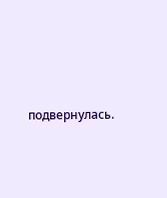подвернулась.